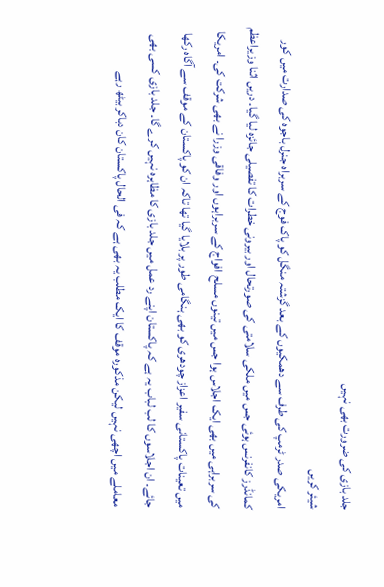جلد بازی کی ضرورت بھی نہیں
شیئر کریں
امریکی صدر ٹرمپ کی طرف سے دھمکیوں کے بعد گزشتہ منگل کو پاک فوج کے سربراہ جنرل باجوہ کی صدارت میں کور کمانڈرز کانفرنس ہوئی جس میں ملکی سلامتی کی صورتحال اور بیرونی خطرات کا تفصیلی جائزہ لیا گیا۔ دریں اثنا وزیراعظم کی سربراہی میں بھی ایک اجلاس ہوا جس میں تینوں مسلح افواج کے سربراہوں اور وفاقی وزرا نے بھی شرکت کی۔ امریکا میں تعینات پاکستانی سفیر اعزاز چودھری کو بھی ہنگامی طور پر بلایا گیا تھا تاکہ ان کو پاکستان کے موقف سے آگاہ رکھا جائے۔ ان اجلاسوں کا لب لباب یہ ہے کہ پاکستان اپنے رد عمل میں جلد بازی کا مظاہرہ نہیں کرے گا۔ جلد بازی کسی بھی معاملے میں اچھی نہیں لیکن مذکورہ موقف کا ایک مطلب یہ بھی ہے کہ فی الحال پاکستان کان دباکر بیٹھ رہے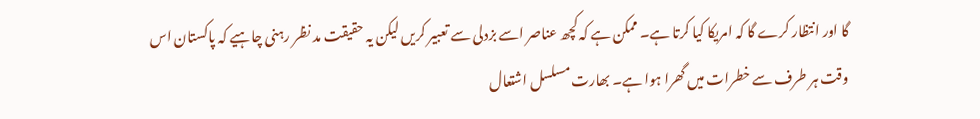گا اور انتظار کرے گا کہ امریکا کیا کرتا ہے۔ ممکن ہے کہ کچھ عناصر اسے بزدلی سے تعبیر کریں لیکن یہ حقیقت مد نظر رہنی چاہیے کہ پاکستان اس وقت ہر طرف سے خطرات میں گھرا ہوا ہے۔ بھارت مسلسل اشتعال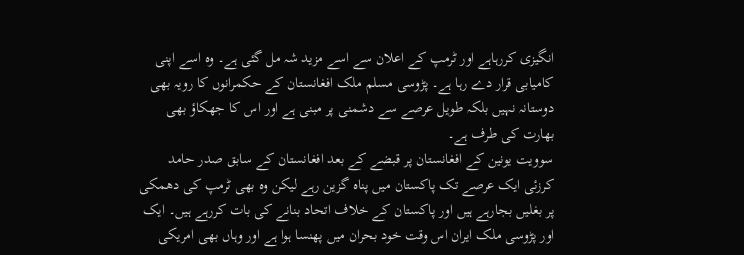انگیزی کررہاہے اور ٹرمپ کے اعلان سے اسے مزید شہ مل گئی ہے۔ وہ اسے اپنی کامیابی قرار دے رہا ہے۔ پڑوسی مسلم ملک افغانستان کے حکمرانوں کا رویہ بھی دوستانہ نہیں بلکہ طویل عرصے سے دشمنی پر مبنی ہے اور اس کا جھکاؤ بھی بھارت کی طرف ہے۔
سوویت یونین کے افغانستان پر قبضے کے بعد افغانستان کے سابق صدر حامد کرزئی ایک عرصے تک پاکستان میں پناہ گزین رہے لیکن وہ بھی ٹرمپ کی دھمکی پر بغلیں بجارہے ہیں اور پاکستان کے خلاف اتحاد بنانے کی بات کررہے ہیں۔ ایک اور پڑوسی ملک ایران اس وقت خود بحران میں پھنسا ہوا ہے اور وہاں بھی امریکی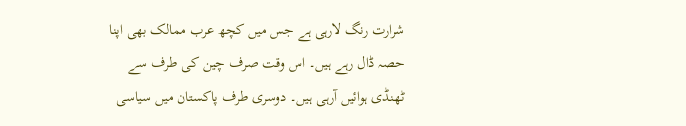شرارت رنگ لارہی ہے جس میں کچھ عرب ممالک بھی اپنا حصہ ڈال رہے ہیں۔ اس وقت صرف چین کی طرف سے ٹھنڈی ہوائیں آرہی ہیں۔ دوسری طرف پاکستان میں سیاسی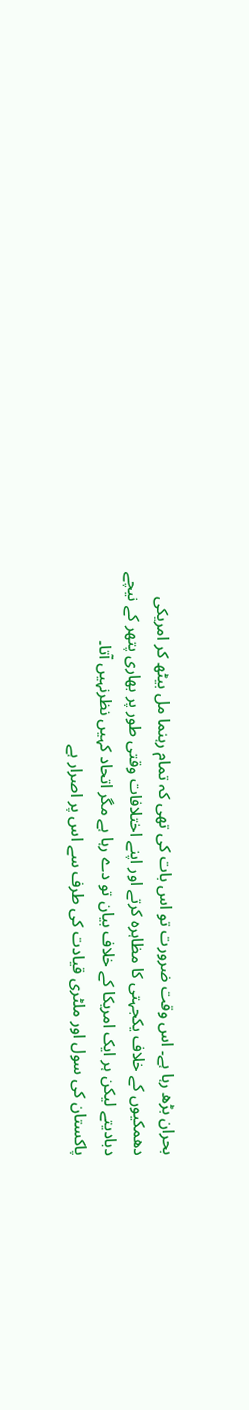بحران بڑھ رہا ہے۔ اس وقت ضرورت تو اس بات کی تھی کہ تمام رہنما مل بیٹھ کر امریکی دھمکیوں کے خلاف یکجہتی کا مظاہرہ کرتے اور اپنے اختلافات وقتی طور پر بھاری پتھر کے نیچے دبادیتے لیکن ہر ایک امریکا کے خلاف بیان تو دے رہا ہے مگر اتحاد کہیں نظرنہیں آتا۔
پاکستان کی سول اور ملٹری قیادت کی طرف سے اس پر اصرار ہے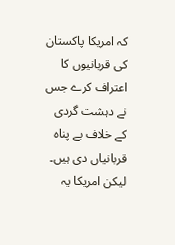کہ امریکا پاکستان کی قربانیوں کا اعتراف کرے جس نے دہشت گردی کے خلاف بے پناہ قربانیاں دی ہیں۔ لیکن امریکا یہ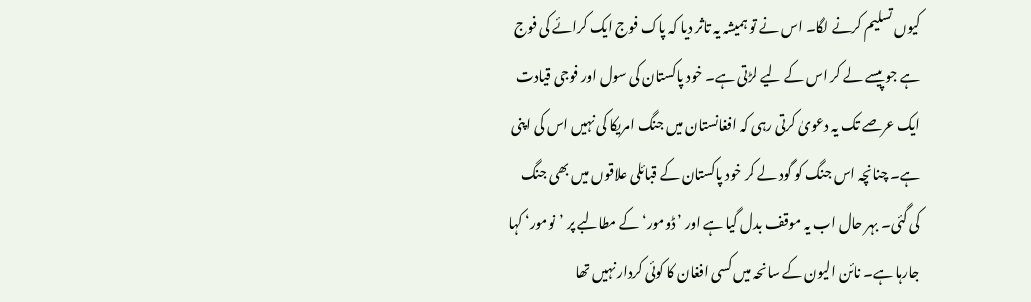کیوں تسلیم کرنے لگا۔ اس نے تو ہمیشہ یہ تاثر دیا کہ پاک فوج ایک کرائے کی فوج ہے جو پیسے لے کر اس کے لیے لڑتی ہے۔ خود پاکستان کی سول اور فوجی قیادت ایک عرصے تک یہ دعویٰ کرتی رہی کہ افغانستان میں جنگ امریکا کی نہیں اس کی اپنی ہے۔ چنانچہ اس جنگ کو گود لے کر خود پاکستان کے قبائلی علاقوں میں بھی جنگ کی گئی۔ بہر حال اب یہ موقف بدل گیا ہے اور ’ڈومور‘ کے مطالبے پر ’نومور‘ کہا جارہا ہے۔ نائن الیون کے سانحہ میں کسی افغان کا کوئی کردار نہیں تھا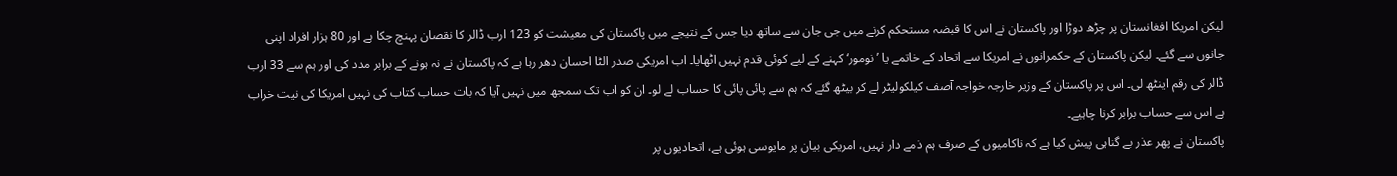لیکن امریکا افغانستان پر چڑھ دوڑا اور پاکستان نے اس کا قبضہ مستحکم کرنے میں جی جان سے ساتھ دیا جس کے نتیجے میں پاکستان کی معیشت کو 123 ارب ڈالر کا نقصان پہنچ چکا ہے اور 80 ہزار افراد اپنی جانوں سے گئے۔ لیکن پاکستان کے حکمرانوں نے امریکا سے اتحاد کے خاتمے یا ’نومور‘ کہنے کے لیے کوئی قدم نہیں اٹھایا۔ اب امریکی صدر الٹا احسان دھر رہا ہے کہ پاکستان نے نہ ہونے کے برابر مدد کی اور ہم سے 33 ارب ڈالر کی رقم اینٹھ لی۔ اس پر پاکستان کے وزیر خارجہ خواجہ آصف کیلکولیٹر لے کر بیٹھ گئے کہ ہم سے پائی پائی کا حساب لے لو۔ ان کو اب تک سمجھ میں نہیں آیا کہ بات حساب کتاب کی نہیں امریکا کی نیت خراب ہے اس سے حساب برابر کرنا چاہیے۔
پاکستان نے پھر عذر بے گناہی پیش کیا ہے کہ ناکامیوں کے صرف ہم ذمے دار نہیں، امریکی بیان پر مایوسی ہوئی ہے، اتحادیوں پر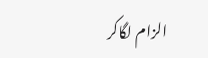الزام لگاکر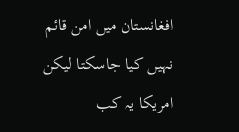افغانستان میں امن قائم نہیں کیا جاسکتا لیکن امریکا یہ کب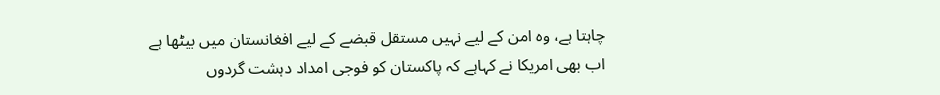چاہتا ہے، وہ امن کے لیے نہیں مستقل قبضے کے لیے افغانستان میں بیٹھا ہے اب بھی امریکا نے کہاہے کہ پاکستان کو فوجی امداد دہشت گردوں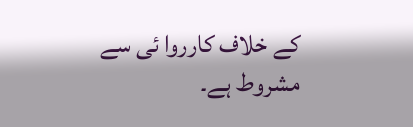کے خلاف کارروا ئی سے مشروط ہے۔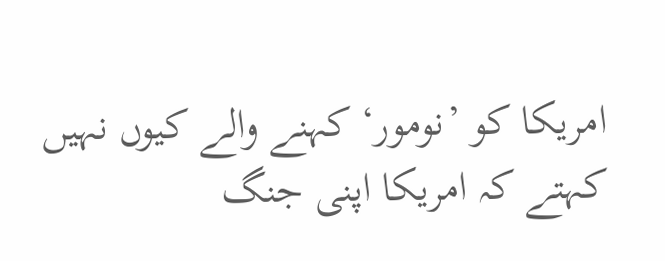امریکا کو ’نومور‘ کہنے والے کیوں نہیں کہتے کہ امریکا اپنی جنگ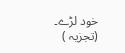خود لڑے۔ (تجزیہ )